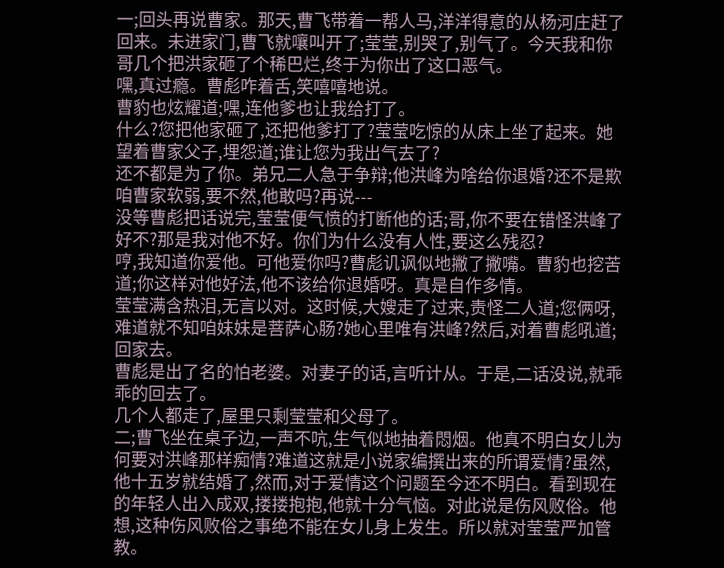一;回头再说曹家。那天,曹飞带着一帮人马,洋洋得意的从杨河庄赶了回来。未进家门,曹飞就嚷叫开了;莹莹,别哭了,别气了。今天我和你哥几个把洪家砸了个稀巴烂,终于为你出了这口恶气。
嘿,真过瘾。曹彪咋着舌,笑嘻嘻地说。
曹豹也炫耀道;嘿,连他爹也让我给打了。
什么?您把他家砸了,还把他爹打了?莹莹吃惊的从床上坐了起来。她望着曹家父子,埋怨道;谁让您为我出气去了?
还不都是为了你。弟兄二人急于争辩;他洪峰为啥给你退婚?还不是欺咱曹家软弱,要不然,他敢吗?再说---
没等曹彪把话说完,莹莹便气愤的打断他的话;哥,你不要在错怪洪峰了好不?那是我对他不好。你们为什么没有人性,要这么残忍?
哼,我知道你爱他。可他爱你吗?曹彪讥讽似地撇了撇嘴。曹豹也挖苦道;你这样对他好法,他不该给你退婚呀。真是自作多情。
莹莹满含热泪,无言以对。这时候,大嫂走了过来,责怪二人道;您俩呀,难道就不知咱妹妹是菩萨心肠?她心里唯有洪峰?然后,对着曹彪吼道;回家去。
曹彪是出了名的怕老婆。对妻子的话,言听计从。于是,二话没说,就乖乖的回去了。
几个人都走了,屋里只剩莹莹和父母了。
二;曹飞坐在桌子边,一声不吭,生气似地抽着悶烟。他真不明白女儿为何要对洪峰那样痴情?难道这就是小说家编撰出来的所谓爱情?虽然,他十五岁就结婚了,然而,对于爱情这个问题至今还不明白。看到现在的年轻人出入成双,搂搂抱抱,他就十分气恼。对此说是伤风败俗。他想,这种伤风败俗之事绝不能在女儿身上发生。所以就对莹莹严加管教。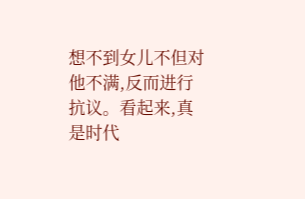想不到女儿不但对他不满,反而进行抗议。看起来,真是时代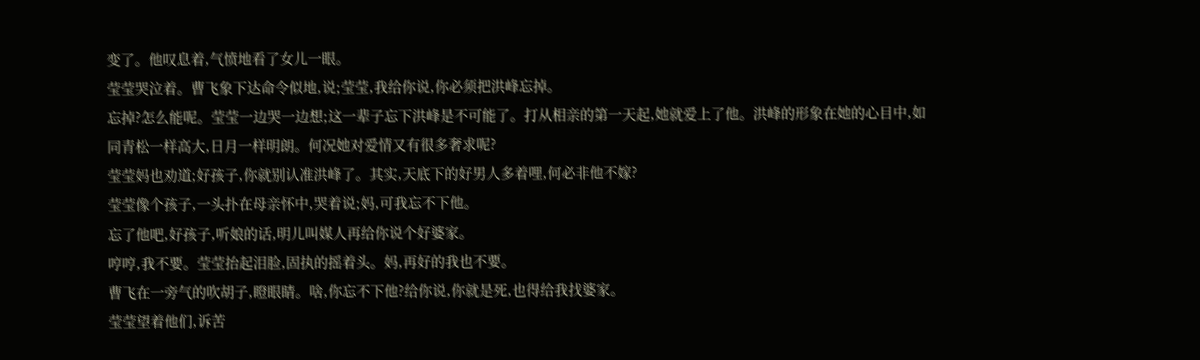变了。他叹息着,气愤地看了女儿一眼。
莹莹哭泣着。曹飞象下达命令似地,说;莹莹,我给你说,你必须把洪峰忘掉。
忘掉?怎么能呢。莹莹一边哭一边想;这一辈子忘下洪峰是不可能了。打从相亲的第一天起,她就爱上了他。洪峰的形象在她的心目中,如同青松一样高大,日月一样明朗。何况她对爱情又有很多奢求呢?
莹莹妈也劝道;好孩子,你就别认准洪峰了。其实,天底下的好男人多着哩,何必非他不嫁?
莹莹像个孩子,一头扑在母亲怀中,哭着说;妈,可我忘不下他。
忘了他吧,好孩子,听娘的话,明儿叫媒人再给你说个好婆家。
哼哼,我不要。莹莹抬起泪脸,固执的摇着头。妈,再好的我也不要。
曹飞在一旁气的吹胡子,瞪眼睛。啥,你忘不下他?给你说,你就是死,也得给我找婆家。
莹莹望着他们,诉苦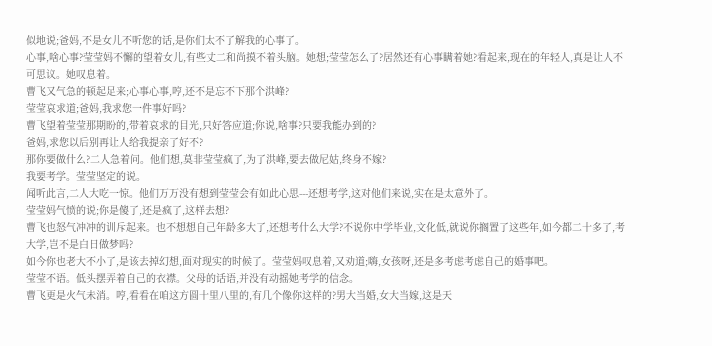似地说;爸妈,不是女儿不听您的话,是你们太不了解我的心事了。
心事,啥心事?莹莹妈不懈的望着女儿,有些丈二和尚摸不着头脑。她想;莹莹怎么了?居然还有心事瞒着她?看起来,现在的年轻人,真是让人不可思议。她叹息着。
曹飞又气急的顿起足来;心事心事,哼,还不是忘不下那个洪峰?
莹莹哀求道;爸妈,我求您一件事好吗?
曹飞望着莹莹那期盼的,带着哀求的目光,只好答应道;你说,啥事?只要我能办到的?
爸妈,求您以后别再让人给我提亲了好不?
那你要做什么?二人急着问。他们想,莫非莹莹疯了,为了洪峰,要去做尼姑,终身不嫁?
我要考学。莹莹坚定的说。
闻听此言,二人大吃一惊。他们万万没有想到莹莹会有如此心思---还想考学,这对他们来说,实在是太意外了。
莹莹妈气愤的说;你是傻了,还是疯了,这样去想?
曹飞也怒气冲冲的训斥起来。也不想想自己年龄多大了,还想考什么大学?不说你中学毕业,文化低,就说你搁置了这些年,如今都二十多了,考大学,岂不是白日做梦吗?
如今你也老大不小了,是该去掉幻想,面对现实的时候了。莹莹妈叹息着,又劝道;嗨,女孩呀,还是多考虑考虑自己的婚事吧。
莹莹不语。低头摆弄着自己的衣襟。父母的话语,并没有动摇她考学的信念。
曹飞更是火气未消。哼,看看在咱这方圆十里八里的,有几个像你这样的?男大当婚,女大当嫁,这是天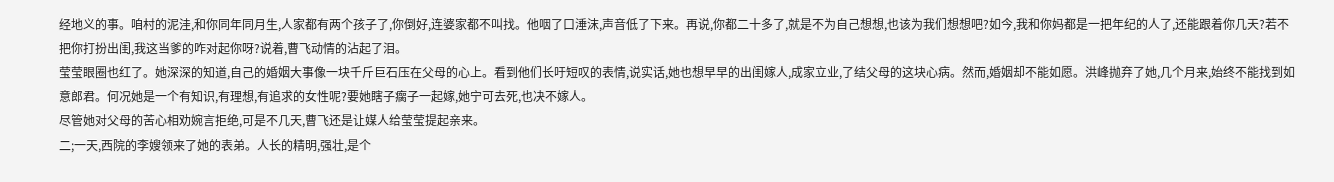经地义的事。咱村的泥洼,和你同年同月生,人家都有两个孩子了,你倒好,连婆家都不叫找。他咽了口涶沫,声音低了下来。再说,你都二十多了,就是不为自己想想,也该为我们想想吧?如今,我和你妈都是一把年纪的人了,还能跟着你几天?若不把你打扮出闺,我这当爹的咋对起你呀?说着,曹飞动情的沾起了泪。
莹莹眼圈也红了。她深深的知道,自己的婚姻大事像一块千斤巨石压在父母的心上。看到他们长吁短叹的表情,说实话,她也想早早的出闺嫁人,成家立业,了结父母的这块心病。然而,婚姻却不能如愿。洪峰抛弃了她,几个月来,始终不能找到如意郎君。何况她是一个有知识,有理想,有追求的女性呢?要她瞎子瘸子一起嫁,她宁可去死,也决不嫁人。
尽管她对父母的苦心相劝婉言拒绝,可是不几天,曹飞还是让媒人给莹莹提起亲来。
二;一天,西院的李嫂领来了她的表弟。人长的精明,强壮,是个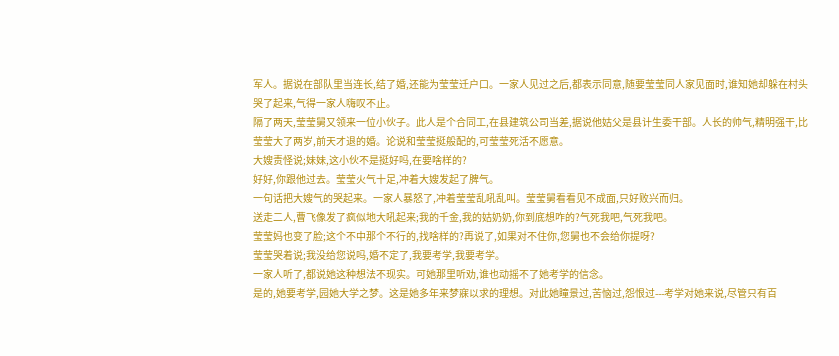军人。据说在部队里当连长,结了婚,还能为莹莹迁户口。一家人见过之后,都表示同意,随要莹莹同人家见面时,谁知她却躲在村头哭了起来,气得一家人嗨叹不止。
隔了两天,莹莹舅又领来一位小伙子。此人是个合同工,在县建筑公司当差,据说他姑父是县计生委干部。人长的帅气,精明强干,比莹莹大了两岁,前天才退的婚。论说和莹莹挺般配的,可莹莹死活不愿意。
大嫂责怪说;妹妹,这小伙不是挺好吗,在要啥样的?
好好,你跟他过去。莹莹火气十足,冲着大嫂发起了脾气。
一句话把大嫂气的哭起来。一家人暴怒了,冲着莹莹乱吼乱叫。莹莹舅看看见不成面,只好败兴而归。
送走二人,曹飞像发了疯似地大吼起来;我的千金,我的姑奶奶,你到底想咋的?气死我吧,气死我吧。
莹莹妈也变了脸;这个不中那个不行的,找啥样的?再说了,如果对不住你,您舅也不会给你提呀?
莹莹哭着说;我没给您说吗,婚不定了,我要考学,我要考学。
一家人听了,都说她这种想法不现实。可她那里听劝,谁也动摇不了她考学的信念。
是的,她要考学,园她大学之梦。这是她多年来梦寐以求的理想。对此她瞳景过,苦恼过,怨恨过---考学对她来说,尽管只有百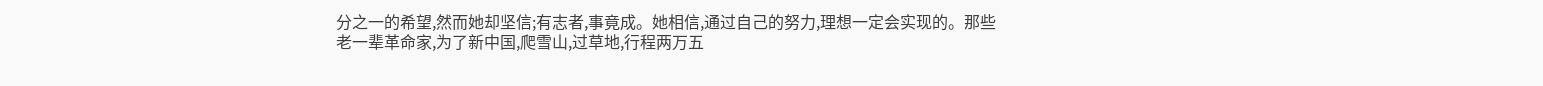分之一的希望,然而她却坚信;有志者,事竟成。她相信,通过自己的努力,理想一定会实现的。那些老一辈革命家,为了新中国,爬雪山,过草地,行程两万五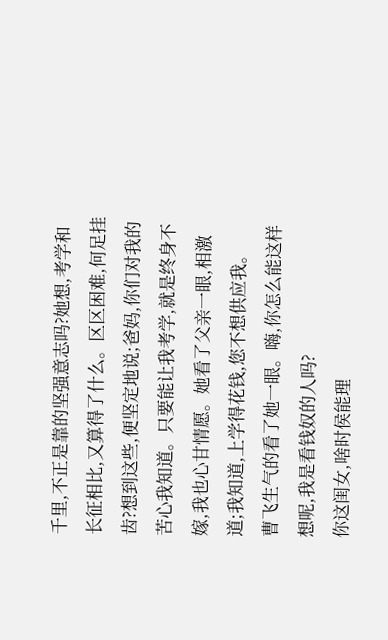千里,不正是靠的坚强意志吗?她想,考学和长征相比,又算得了什么。区区困难,何足挂齿?想到这些,便坚定地说;爸妈,你们对我的苦心我知道。只要能让我考学,就是终身不嫁,我也心甘情愿。她看了父亲一眼,相激道;我知道,上学得花钱,您不想供应我。
曹飞生气的看了她一眼。嗨,你怎么能这样想呢,我是看钱奴的人吗?
你这闺女,啥时侯能理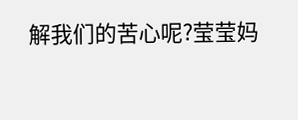解我们的苦心呢?莹莹妈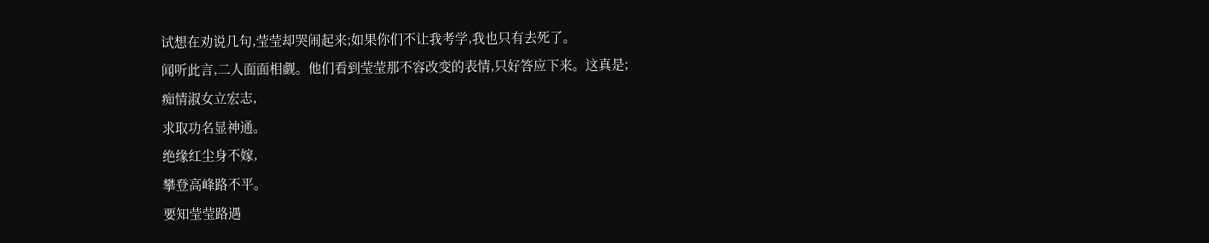试想在劝说几句,莹莹却哭闹起来;如果你们不让我考学,我也只有去死了。
闻听此言,二人面面相觑。他们看到莹莹那不容改变的表情,只好答应下来。这真是;
痴情淑女立宏志,
求取功名显神通。
绝缘红尘身不嫁,
攀登高峰路不平。
要知莹莹路遇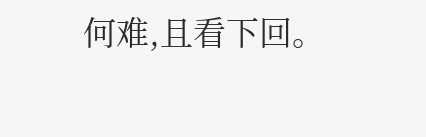何难,且看下回。